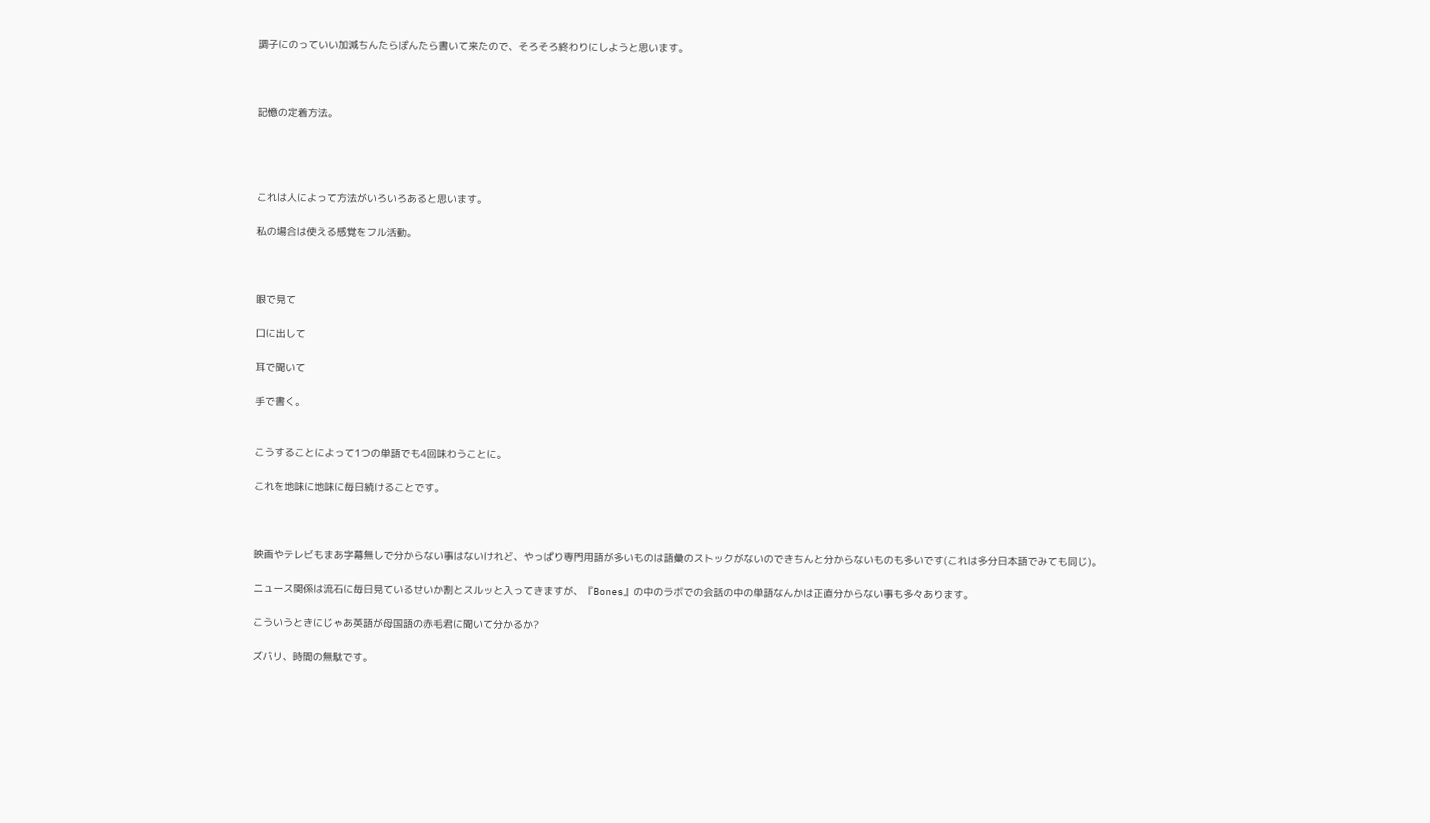調子にのっていい加減ちんたらぽんたら書いて来たので、そろそろ終わりにしようと思います。



記憶の定着方法。




これは人によって方法がいろいろあると思います。

私の場合は使える感覚をフル活動。



眼で見て

口に出して

耳で聞いて

手で書く。


こうすることによって1つの単語でも4回味わうことに。

これを地味に地味に毎日続けることです。



映画やテレビもまあ字幕無しで分からない事はないけれど、やっぱり専門用語が多いものは語彙のストックがないのできちんと分からないものも多いです(これは多分日本語でみても同じ)。

ニュース関係は流石に毎日見ているせいか割とスルッと入ってきますが、『Bones』の中のラボでの会話の中の単語なんかは正直分からない事も多々あります。

こういうときにじゃあ英語が母国語の赤毛君に聞いて分かるか?

ズバリ、時間の無駄です。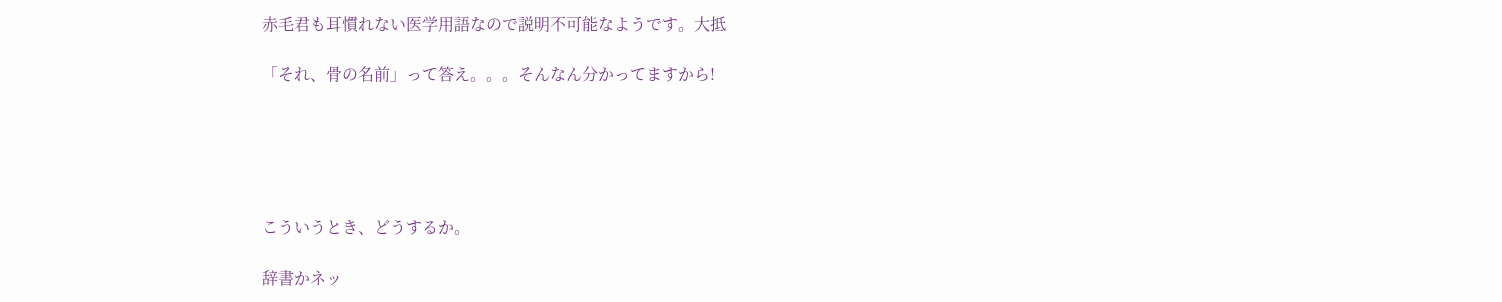赤毛君も耳慣れない医学用語なので説明不可能なようです。大抵

「それ、骨の名前」って答え。。。そんなん分かってますから!





こういうとき、どうするか。

辞書かネッ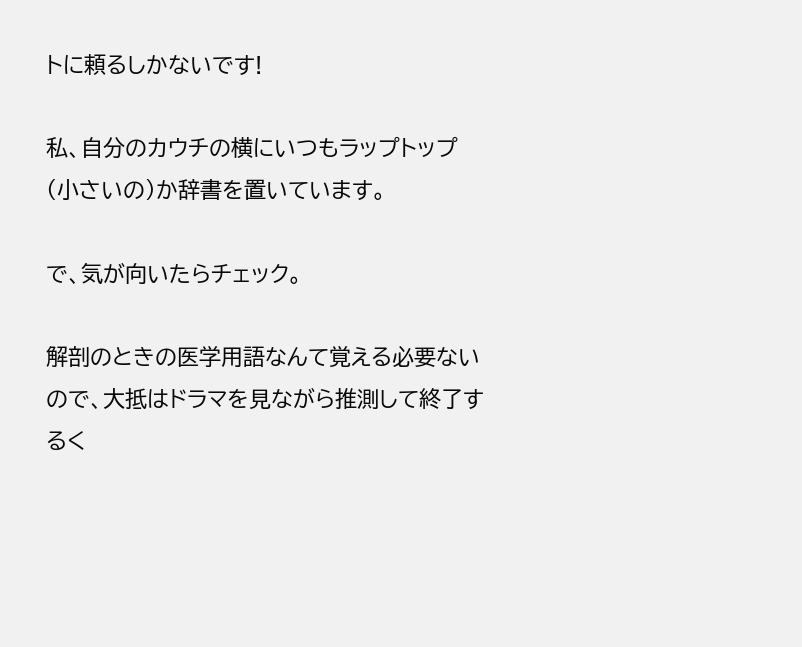トに頼るしかないです!

私、自分のカウチの横にいつもラップトップ(小さいの)か辞書を置いています。

で、気が向いたらチェック。

解剖のときの医学用語なんて覚える必要ないので、大抵はドラマを見ながら推測して終了するく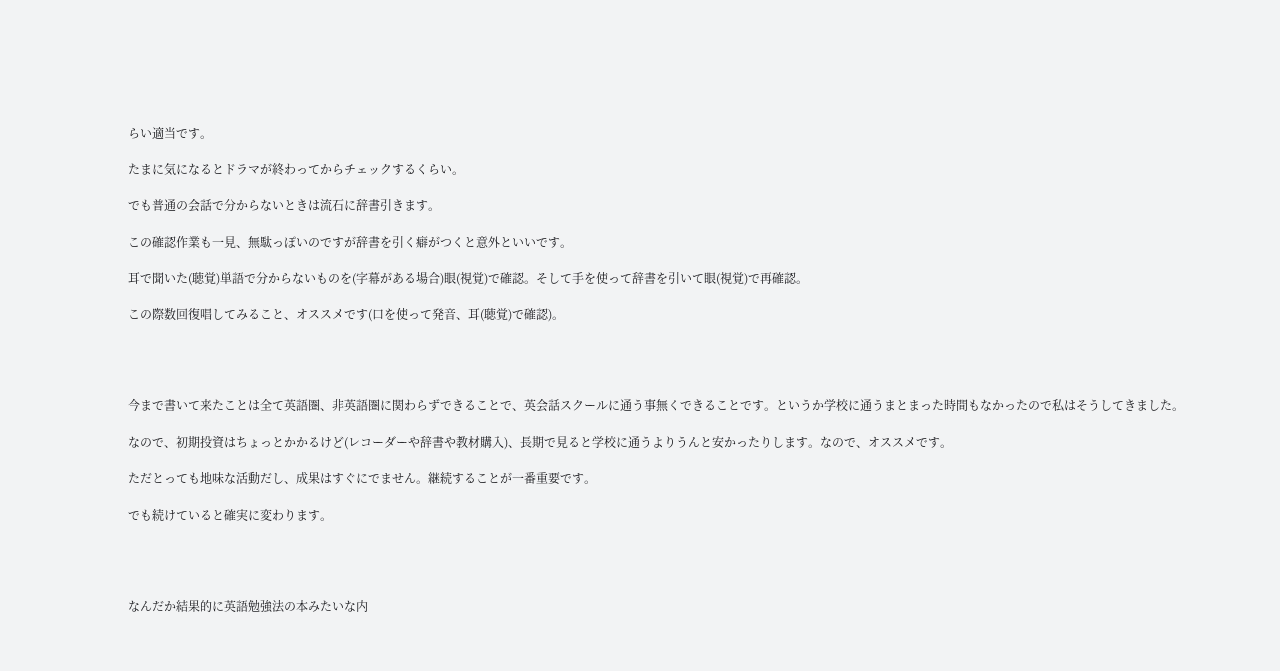らい適当です。

たまに気になるとドラマが終わってからチェックするくらい。

でも普通の会話で分からないときは流石に辞書引きます。

この確認作業も一見、無駄っぽいのですが辞書を引く癖がつくと意外といいです。

耳で聞いた(聴覚)単語で分からないものを(字幕がある場合)眼(視覚)で確認。そして手を使って辞書を引いて眼(視覚)で再確認。

この際数回復唱してみること、オススメです(口を使って発音、耳(聴覚)で確認)。




今まで書いて来たことは全て英語圏、非英語圏に関わらずできることで、英会話スクールに通う事無くできることです。というか学校に通うまとまった時間もなかったので私はそうしてきました。

なので、初期投資はちょっとかかるけど(レコーダーや辞書や教材購入)、長期で見ると学校に通うよりうんと安かったりします。なので、オススメです。

ただとっても地味な活動だし、成果はすぐにでません。継続することが一番重要です。

でも続けていると確実に変わります。




なんだか結果的に英語勉強法の本みたいな内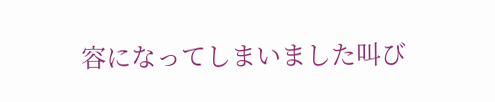容になってしまいました叫び